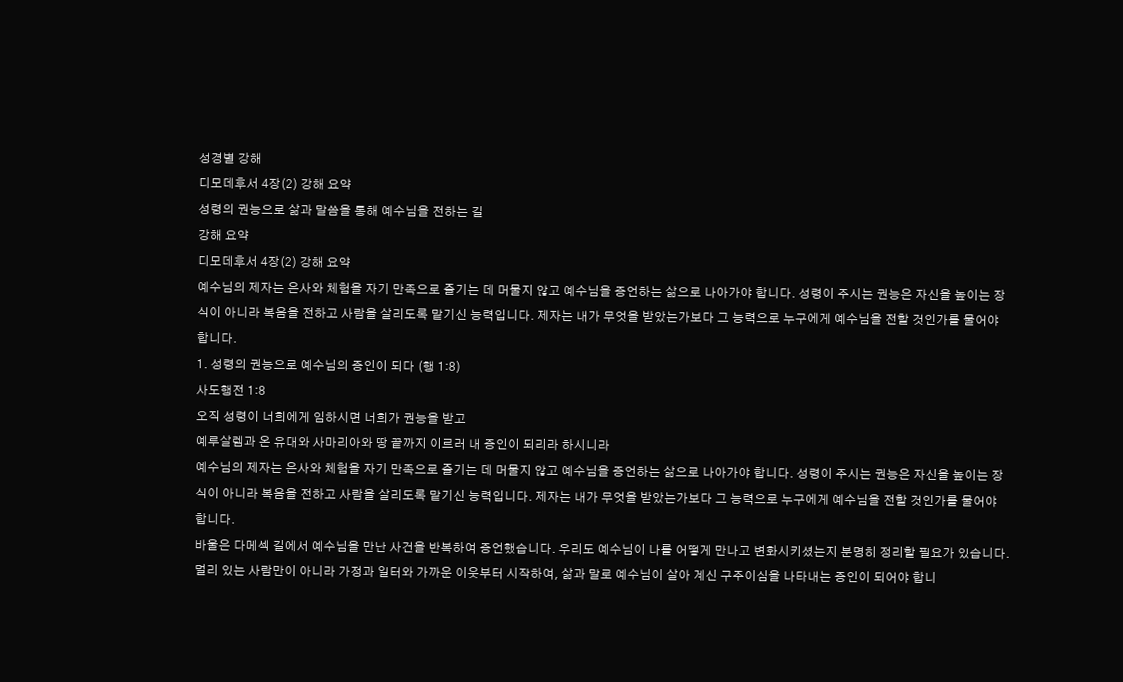성경별 강해
디모데후서 4장(2) 강해 요약
성령의 권능으로 삶과 말씀을 통해 예수님을 전하는 길
강해 요약
디모데후서 4장(2) 강해 요약
예수님의 제자는 은사와 체험을 자기 만족으로 즐기는 데 머물지 않고 예수님을 증언하는 삶으로 나아가야 합니다. 성령이 주시는 권능은 자신을 높이는 장식이 아니라 복음을 전하고 사람을 살리도록 맡기신 능력입니다. 제자는 내가 무엇을 받았는가보다 그 능력으로 누구에게 예수님을 전할 것인가를 물어야 합니다.
1. 성령의 권능으로 예수님의 증인이 되다 (행 1:8)
사도행전 1:8
오직 성령이 너희에게 임하시면 너희가 권능을 받고
예루살렘과 온 유대와 사마리아와 땅 끝까지 이르러 내 증인이 되리라 하시니라
예수님의 제자는 은사와 체험을 자기 만족으로 즐기는 데 머물지 않고 예수님을 증언하는 삶으로 나아가야 합니다. 성령이 주시는 권능은 자신을 높이는 장식이 아니라 복음을 전하고 사람을 살리도록 맡기신 능력입니다. 제자는 내가 무엇을 받았는가보다 그 능력으로 누구에게 예수님을 전할 것인가를 물어야 합니다.
바울은 다메섹 길에서 예수님을 만난 사건을 반복하여 증언했습니다. 우리도 예수님이 나를 어떻게 만나고 변화시키셨는지 분명히 정리할 필요가 있습니다. 멀리 있는 사람만이 아니라 가정과 일터와 가까운 이웃부터 시작하여, 삶과 말로 예수님이 살아 계신 구주이심을 나타내는 증인이 되어야 합니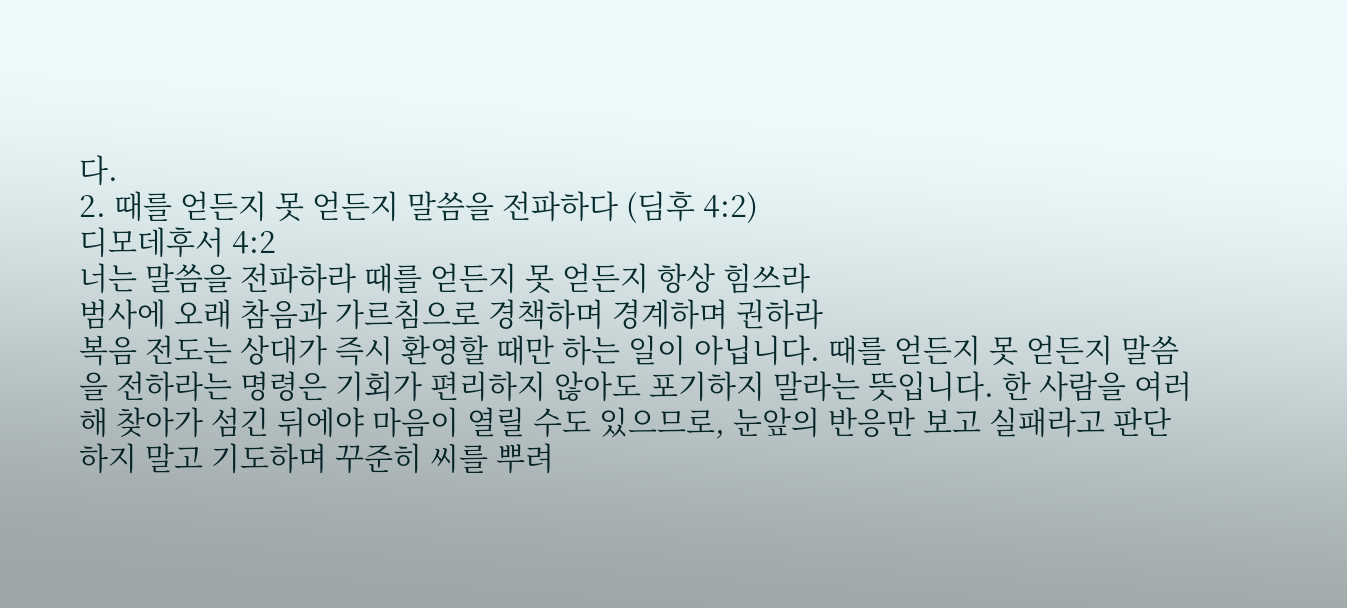다.
2. 때를 얻든지 못 얻든지 말씀을 전파하다 (딤후 4:2)
디모데후서 4:2
너는 말씀을 전파하라 때를 얻든지 못 얻든지 항상 힘쓰라
범사에 오래 참음과 가르침으로 경책하며 경계하며 권하라
복음 전도는 상대가 즉시 환영할 때만 하는 일이 아닙니다. 때를 얻든지 못 얻든지 말씀을 전하라는 명령은 기회가 편리하지 않아도 포기하지 말라는 뜻입니다. 한 사람을 여러 해 찾아가 섬긴 뒤에야 마음이 열릴 수도 있으므로, 눈앞의 반응만 보고 실패라고 판단하지 말고 기도하며 꾸준히 씨를 뿌려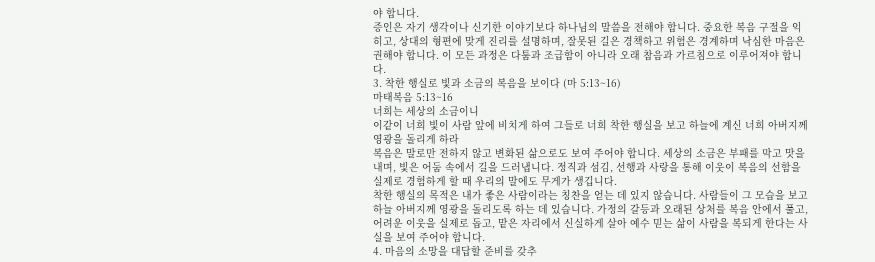야 합니다.
증인은 자기 생각이나 신기한 이야기보다 하나님의 말씀을 전해야 합니다. 중요한 복음 구절을 익히고, 상대의 형편에 맞게 진리를 설명하며, 잘못된 길은 경책하고 위험은 경계하며 낙심한 마음은 권해야 합니다. 이 모든 과정은 다툼과 조급함이 아니라 오래 참음과 가르침으로 이루어져야 합니다.
3. 착한 행실로 빛과 소금의 복음을 보이다 (마 5:13~16)
마태복음 5:13~16
너희는 세상의 소금이니
이같이 너희 빛이 사람 앞에 비치게 하여 그들로 너희 착한 행실을 보고 하늘에 계신 너희 아버지께 영광을 돌리게 하라
복음은 말로만 전하지 않고 변화된 삶으로도 보여 주어야 합니다. 세상의 소금은 부패를 막고 맛을 내며, 빛은 어둠 속에서 길을 드러냅니다. 정직과 섬김, 선행과 사랑을 통해 이웃이 복음의 선함을 실제로 경험하게 할 때 우리의 말에도 무게가 생깁니다.
착한 행실의 목적은 내가 좋은 사람이라는 칭찬을 얻는 데 있지 않습니다. 사람들이 그 모습을 보고 하늘 아버지께 영광을 돌리도록 하는 데 있습니다. 가정의 갈등과 오래된 상처를 복음 안에서 풀고, 어려운 이웃을 실제로 돕고, 맡은 자리에서 신실하게 살아 예수 믿는 삶이 사람을 복되게 한다는 사실을 보여 주어야 합니다.
4. 마음의 소망을 대답할 준비를 갖추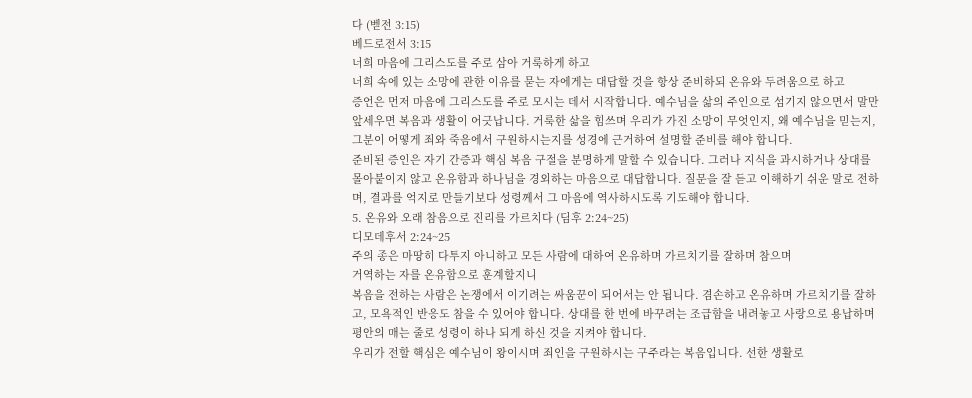다 (벧전 3:15)
베드로전서 3:15
너희 마음에 그리스도를 주로 삼아 거룩하게 하고
너희 속에 있는 소망에 관한 이유를 묻는 자에게는 대답할 것을 항상 준비하되 온유와 두려움으로 하고
증언은 먼저 마음에 그리스도를 주로 모시는 데서 시작합니다. 예수님을 삶의 주인으로 섬기지 않으면서 말만 앞세우면 복음과 생활이 어긋납니다. 거룩한 삶을 힘쓰며 우리가 가진 소망이 무엇인지, 왜 예수님을 믿는지, 그분이 어떻게 죄와 죽음에서 구원하시는지를 성경에 근거하여 설명할 준비를 해야 합니다.
준비된 증인은 자기 간증과 핵심 복음 구절을 분명하게 말할 수 있습니다. 그러나 지식을 과시하거나 상대를 몰아붙이지 않고 온유함과 하나님을 경외하는 마음으로 대답합니다. 질문을 잘 듣고 이해하기 쉬운 말로 전하며, 결과를 억지로 만들기보다 성령께서 그 마음에 역사하시도록 기도해야 합니다.
5. 온유와 오래 참음으로 진리를 가르치다 (딤후 2:24~25)
디모데후서 2:24~25
주의 종은 마땅히 다투지 아니하고 모든 사람에 대하여 온유하며 가르치기를 잘하며 참으며
거역하는 자를 온유함으로 훈계할지니
복음을 전하는 사람은 논쟁에서 이기려는 싸움꾼이 되어서는 안 됩니다. 겸손하고 온유하며 가르치기를 잘하고, 모욕적인 반응도 참을 수 있어야 합니다. 상대를 한 번에 바꾸려는 조급함을 내려놓고 사랑으로 용납하며 평안의 매는 줄로 성령이 하나 되게 하신 것을 지켜야 합니다.
우리가 전할 핵심은 예수님이 왕이시며 죄인을 구원하시는 구주라는 복음입니다. 선한 생활로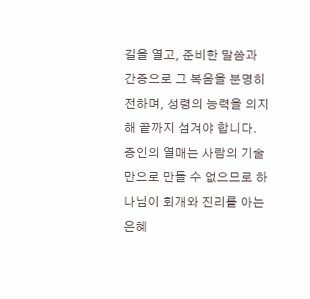길을 열고, 준비한 말씀과 간증으로 그 복음을 분명히 전하며, 성령의 능력을 의지해 끝까지 섬겨야 합니다. 증인의 열매는 사람의 기술만으로 만들 수 없으므로 하나님이 회개와 진리를 아는 은혜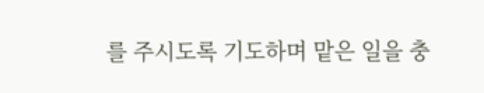를 주시도록 기도하며 맡은 일을 충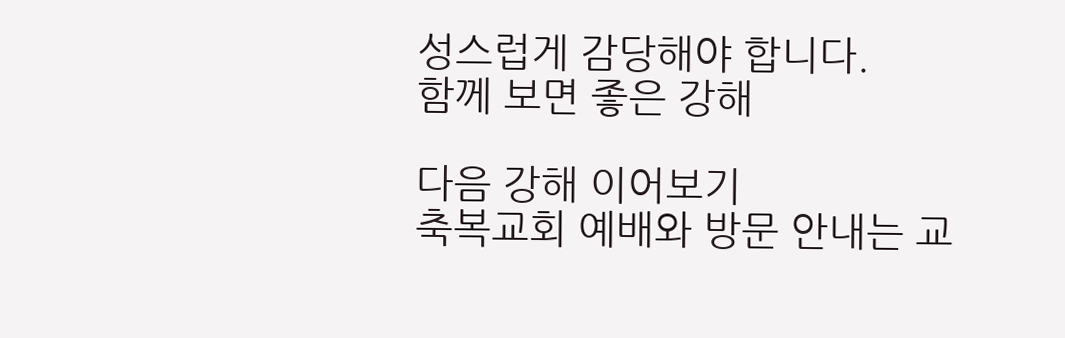성스럽게 감당해야 합니다.
함께 보면 좋은 강해

다음 강해 이어보기
축복교회 예배와 방문 안내는 교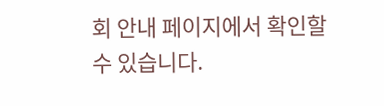회 안내 페이지에서 확인할 수 있습니다.